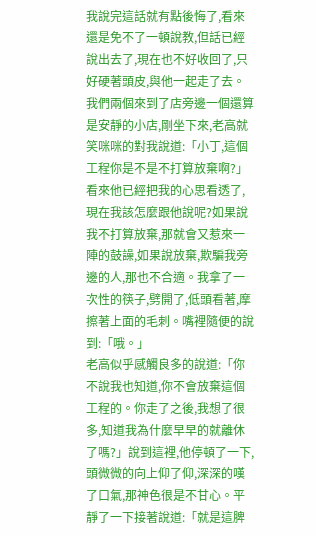我說完這話就有點後悔了,看來還是免不了一頓說教,但話已經說出去了,現在也不好收回了,只好硬著頭皮,與他一起走了去。
我們兩個來到了店旁邊一個還算是安靜的小店,剛坐下來,老高就笑咪咪的對我說道:「小丁,這個工程你是不是不打算放棄啊?」
看來他已經把我的心思看透了,現在我該怎麼跟他說呢?如果說我不打算放棄,那就會又惹來一陣的鼓譟,如果說放棄,欺騙我旁邊的人,那也不合適。我拿了一次性的筷子,劈開了,低頭看著,摩擦著上面的毛刺。嘴裡隨便的說到:「哦。」
老高似乎感觸良多的說道:「你不說我也知道,你不會放棄這個工程的。你走了之後,我想了很多,知道我為什麼早早的就離休了嗎?」說到這裡,他停頓了一下,頭微微的向上仰了仰,深深的嘆了口氣,那神色很是不甘心。平靜了一下接著說道:「就是這脾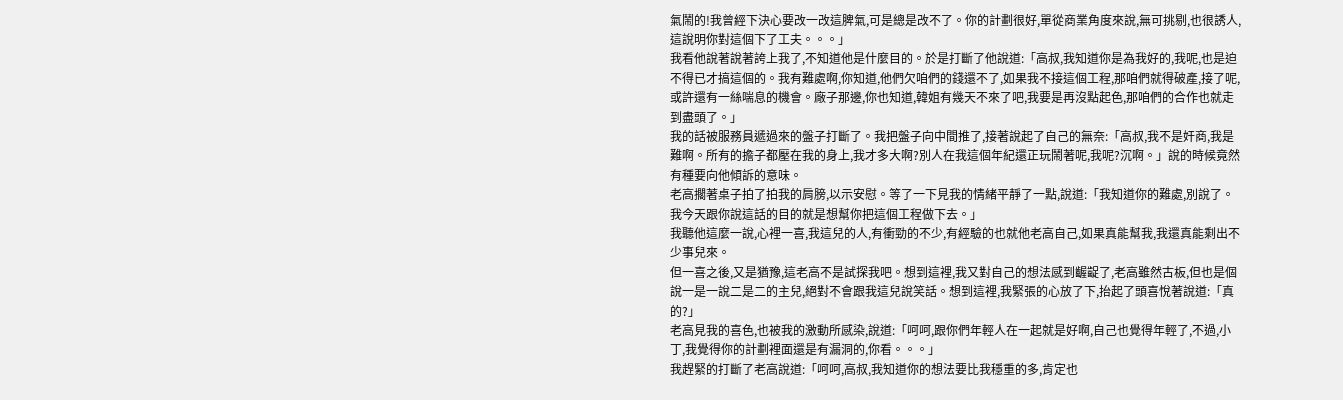氣鬧的!我曾經下決心要改一改這脾氣,可是總是改不了。你的計劃很好,單從商業角度來說,無可挑剔,也很誘人,這說明你對這個下了工夫。。。」
我看他說著說著誇上我了,不知道他是什麼目的。於是打斷了他說道:「高叔,我知道你是為我好的,我呢,也是迫不得已才搞這個的。我有難處啊,你知道,他們欠咱們的錢還不了,如果我不接這個工程,那咱們就得破產,接了呢,或許還有一絲喘息的機會。廠子那邊,你也知道,韓姐有幾天不來了吧,我要是再沒點起色,那咱們的合作也就走到盡頭了。」
我的話被服務員遞過來的盤子打斷了。我把盤子向中間推了,接著說起了自己的無奈:「高叔,我不是奸商,我是難啊。所有的擔子都壓在我的身上,我才多大啊?別人在我這個年紀還正玩鬧著呢,我呢?沉啊。」說的時候竟然有種要向他傾訴的意味。
老高擱著桌子拍了拍我的肩膀,以示安慰。等了一下見我的情緒平靜了一點,說道:「我知道你的難處,別說了。我今天跟你說這話的目的就是想幫你把這個工程做下去。」
我聽他這麼一說,心裡一喜,我這兒的人,有衝勁的不少,有經驗的也就他老高自己,如果真能幫我,我還真能剩出不少事兒來。
但一喜之後,又是猶豫,這老高不是試探我吧。想到這裡,我又對自己的想法感到齷齪了,老高雖然古板,但也是個說一是一說二是二的主兒,絕對不會跟我這兒說笑話。想到這裡,我緊張的心放了下,抬起了頭喜悅著說道:「真的?」
老高見我的喜色,也被我的激動所感染,說道:「呵呵,跟你們年輕人在一起就是好啊,自己也覺得年輕了,不過,小丁,我覺得你的計劃裡面還是有漏洞的,你看。。。」
我趕緊的打斷了老高說道:「呵呵,高叔,我知道你的想法要比我穩重的多,肯定也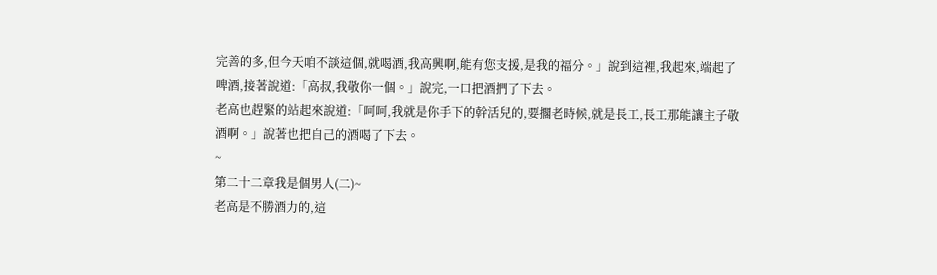完善的多,但今天咱不談這個,就喝酒,我高興啊,能有您支援,是我的福分。」說到這裡,我起來,端起了啤酒,接著說道:「高叔,我敬你一個。」說完,一口把酒捫了下去。
老高也趕緊的站起來說道:「呵呵,我就是你手下的幹活兒的,要擱老時候,就是長工,長工那能讓主子敬酒啊。」說著也把自己的酒喝了下去。
~
第二十二章我是個男人(二)~
老高是不勝酒力的,這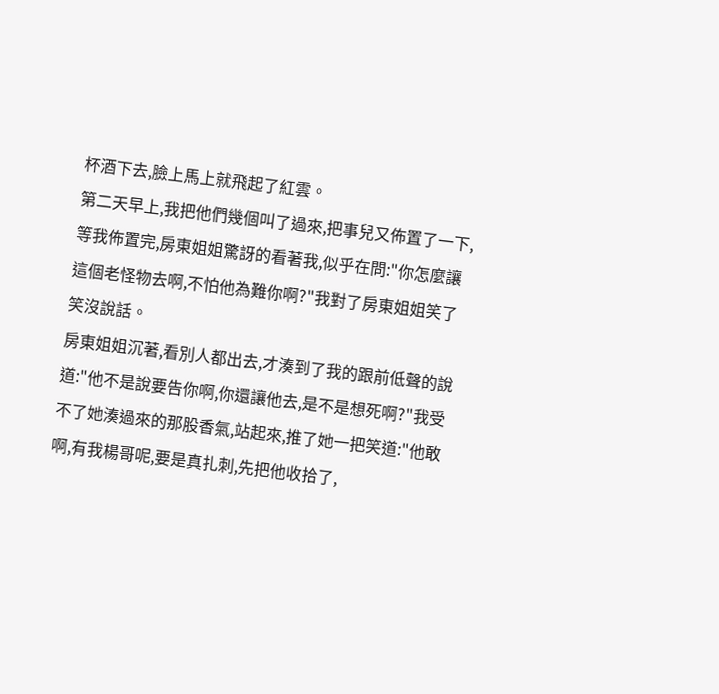杯酒下去,臉上馬上就飛起了紅雲。
第二天早上,我把他們幾個叫了過來,把事兒又佈置了一下,等我佈置完,房東姐姐驚訝的看著我,似乎在問:"你怎麼讓這個老怪物去啊,不怕他為難你啊?"我對了房東姐姐笑了笑沒說話。
房東姐姐沉著,看別人都出去,才湊到了我的跟前低聲的說道:"他不是說要告你啊,你還讓他去,是不是想死啊?"我受不了她湊過來的那股香氣,站起來,推了她一把笑道:"他敢啊,有我楊哥呢,要是真扎刺,先把他收拾了,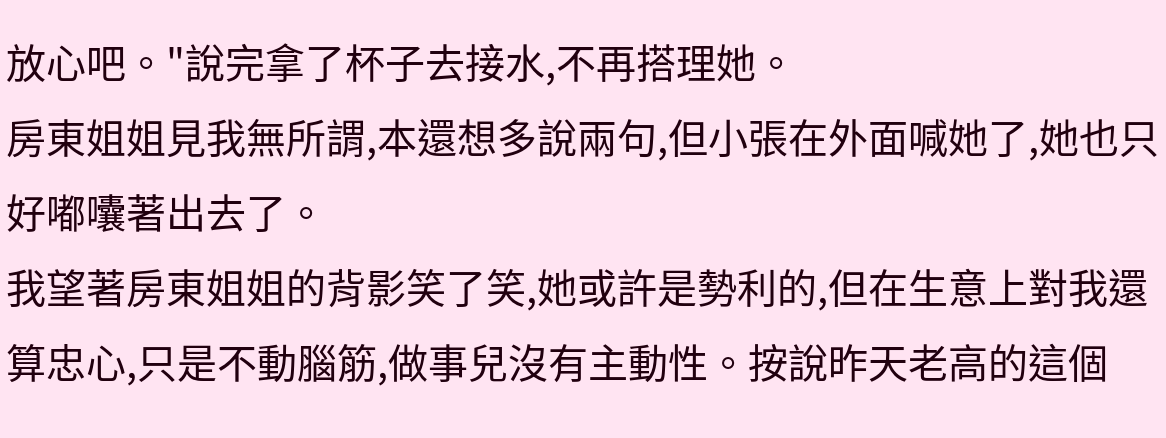放心吧。"說完拿了杯子去接水,不再搭理她。
房東姐姐見我無所謂,本還想多說兩句,但小張在外面喊她了,她也只好嘟囔著出去了。
我望著房東姐姐的背影笑了笑,她或許是勢利的,但在生意上對我還算忠心,只是不動腦筋,做事兒沒有主動性。按說昨天老高的這個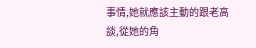事情,她就應該主動的跟老高談,從她的角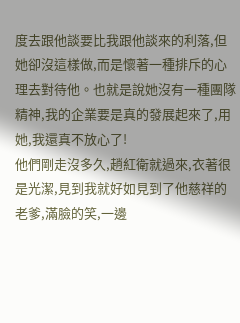度去跟他談要比我跟他談來的利落,但她卻沒這樣做,而是懷著一種排斥的心理去對待他。也就是說她沒有一種團隊精神,我的企業要是真的發展起來了,用她,我還真不放心了!
他們剛走沒多久,趙紅衛就過來,衣著很是光潔,見到我就好如見到了他慈祥的老爹,滿臉的笑,一邊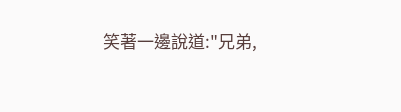笑著一邊說道:"兄弟,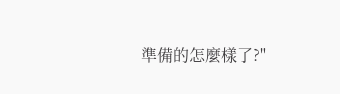準備的怎麼樣了?"